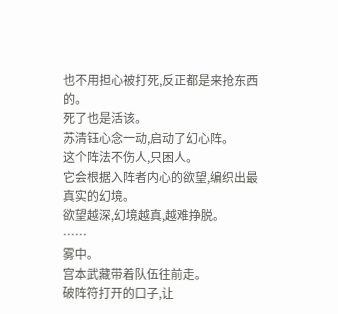也不用担心被打死,反正都是来抢东西的。
死了也是活该。
苏清钰心念一动,启动了幻心阵。
这个阵法不伤人,只困人。
它会根据入阵者内心的欲望,编织出最真实的幻境。
欲望越深,幻境越真,越难挣脱。
……
雾中。
宫本武藏带着队伍往前走。
破阵符打开的口子,让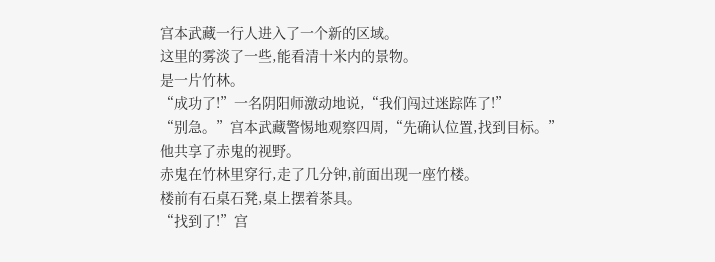宫本武藏一行人进入了一个新的区域。
这里的雾淡了一些,能看清十米内的景物。
是一片竹林。
“成功了!”一名阴阳师激动地说,“我们闯过迷踪阵了!”
“别急。”宫本武藏警惕地观察四周,“先确认位置,找到目标。”
他共享了赤鬼的视野。
赤鬼在竹林里穿行,走了几分钟,前面出现一座竹楼。
楼前有石桌石凳,桌上摆着茶具。
“找到了!”宫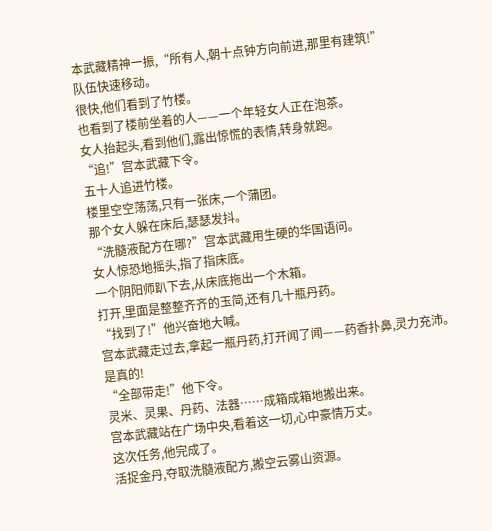本武藏精神一振,“所有人,朝十点钟方向前进,那里有建筑!”
队伍快速移动。
很快,他们看到了竹楼。
也看到了楼前坐着的人——一个年轻女人正在泡茶。
女人抬起头,看到他们,露出惊慌的表情,转身就跑。
“追!”宫本武藏下令。
五十人追进竹楼。
楼里空空荡荡,只有一张床,一个蒲团。
那个女人躲在床后,瑟瑟发抖。
“洗髓液配方在哪?”宫本武藏用生硬的华国语问。
女人惊恐地摇头,指了指床底。
一个阴阳师趴下去,从床底拖出一个木箱。
打开,里面是整整齐齐的玉简,还有几十瓶丹药。
“找到了!”他兴奋地大喊。
宫本武藏走过去,拿起一瓶丹药,打开闻了闻——药香扑鼻,灵力充沛。
是真的!
“全部带走!”他下令。
灵米、灵果、丹药、法器……成箱成箱地搬出来。
宫本武藏站在广场中央,看着这一切,心中豪情万丈。
这次任务,他完成了。
活捉金丹,夺取洗髓液配方,搬空云雾山资源。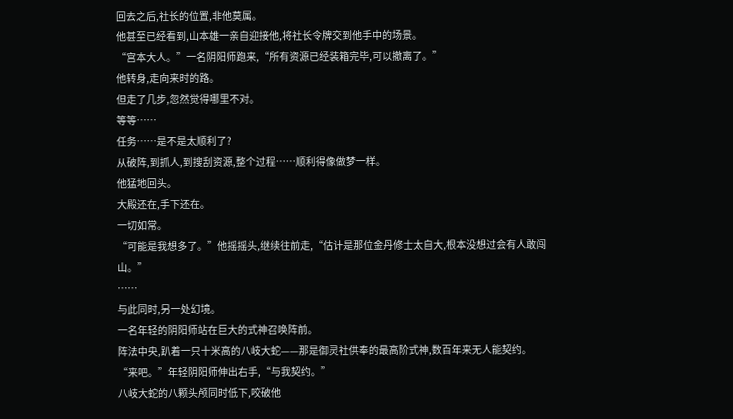回去之后,社长的位置,非他莫属。
他甚至已经看到,山本雄一亲自迎接他,将社长令牌交到他手中的场景。
“宫本大人。”一名阴阳师跑来,“所有资源已经装箱完毕,可以撤离了。”
他转身,走向来时的路。
但走了几步,忽然觉得哪里不对。
等等……
任务……是不是太顺利了?
从破阵,到抓人,到搜刮资源,整个过程……顺利得像做梦一样。
他猛地回头。
大殿还在,手下还在。
一切如常。
“可能是我想多了。”他摇摇头,继续往前走,“估计是那位金丹修士太自大,根本没想过会有人敢闯山。”
……
与此同时,另一处幻境。
一名年轻的阴阳师站在巨大的式神召唤阵前。
阵法中央,趴着一只十米高的八岐大蛇——那是御灵社供奉的最高阶式神,数百年来无人能契约。
“来吧。”年轻阴阳师伸出右手,“与我契约。”
八岐大蛇的八颗头颅同时低下,咬破他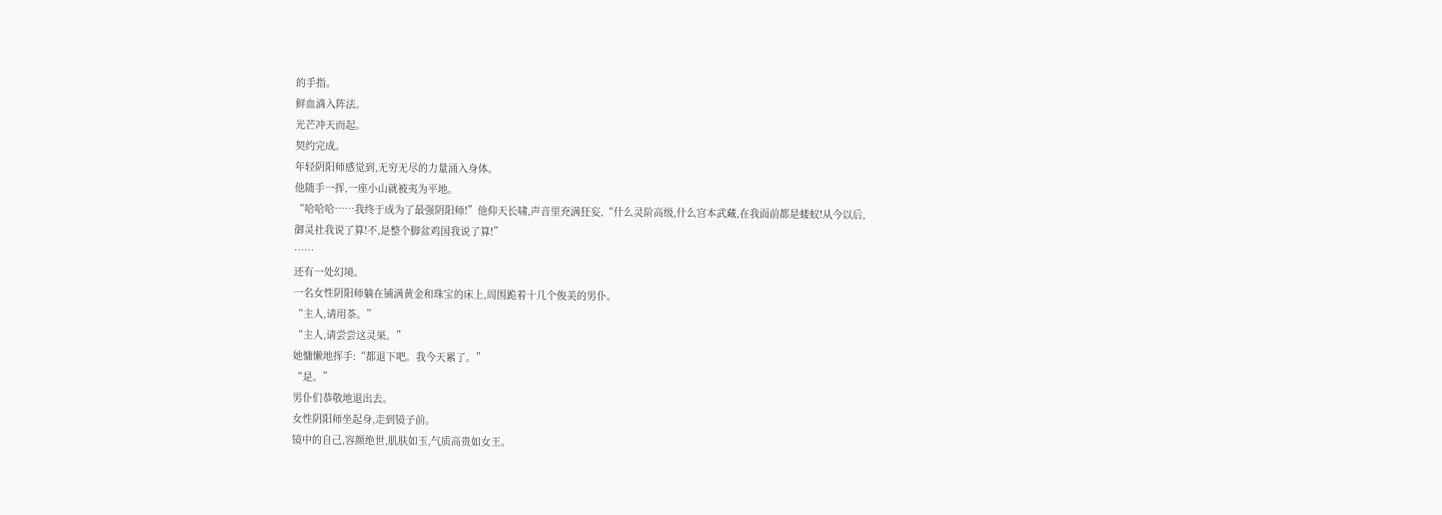的手指。
鲜血滴入阵法。
光芒冲天而起。
契约完成。
年轻阴阳师感觉到,无穷无尽的力量涌入身体。
他随手一挥,一座小山就被夷为平地。
“哈哈哈……我终于成为了最强阴阳师!”他仰天长啸,声音里充满狂妄,“什么灵阶高级,什么宫本武藏,在我面前都是蝼蚁!从今以后,御灵社我说了算!不,是整个脚盆鸡国我说了算!”
……
还有一处幻境。
一名女性阴阳师躺在铺满黄金和珠宝的床上,周围跪着十几个俊美的男仆。
“主人,请用茶。”
“主人,请尝尝这灵果。”
她慵懒地挥手:“都退下吧。我今天累了。”
“是。”
男仆们恭敬地退出去。
女性阴阳师坐起身,走到镜子前。
镜中的自己,容颜绝世,肌肤如玉,气质高贵如女王。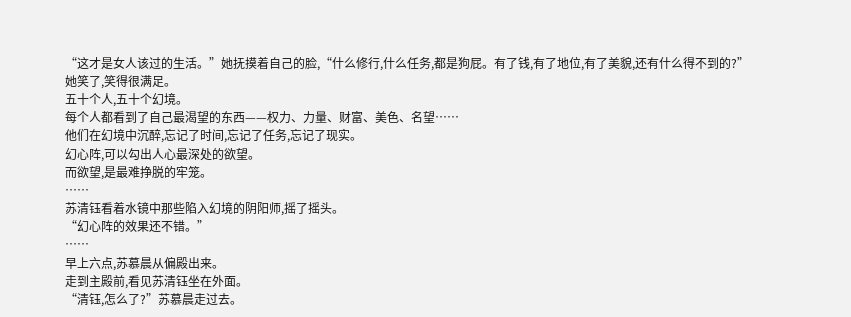“这才是女人该过的生活。”她抚摸着自己的脸,“什么修行,什么任务,都是狗屁。有了钱,有了地位,有了美貌,还有什么得不到的?”
她笑了,笑得很满足。
五十个人,五十个幻境。
每个人都看到了自己最渴望的东西——权力、力量、财富、美色、名望……
他们在幻境中沉醉,忘记了时间,忘记了任务,忘记了现实。
幻心阵,可以勾出人心最深处的欲望。
而欲望,是最难挣脱的牢笼。
……
苏清钰看着水镜中那些陷入幻境的阴阳师,摇了摇头。
“幻心阵的效果还不错。”
……
早上六点,苏慕晨从偏殿出来。
走到主殿前,看见苏清钰坐在外面。
“清钰,怎么了?”苏慕晨走过去。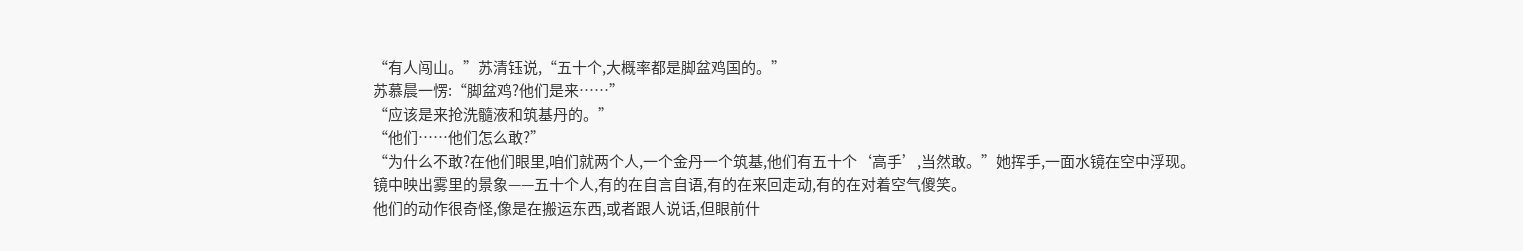“有人闯山。”苏清钰说,“五十个,大概率都是脚盆鸡国的。”
苏慕晨一愣:“脚盆鸡?他们是来……”
“应该是来抢洗髓液和筑基丹的。”
“他们……他们怎么敢?”
“为什么不敢?在他们眼里,咱们就两个人,一个金丹一个筑基,他们有五十个‘高手’,当然敢。”她挥手,一面水镜在空中浮现。
镜中映出雾里的景象——五十个人,有的在自言自语,有的在来回走动,有的在对着空气傻笑。
他们的动作很奇怪,像是在搬运东西,或者跟人说话,但眼前什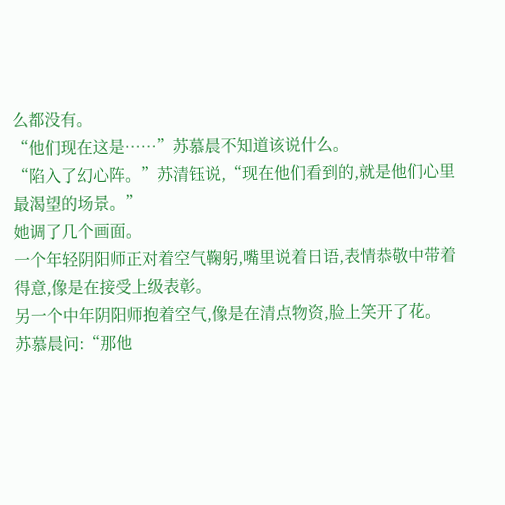么都没有。
“他们现在这是……”苏慕晨不知道该说什么。
“陷入了幻心阵。”苏清钰说,“现在他们看到的,就是他们心里最渴望的场景。”
她调了几个画面。
一个年轻阴阳师正对着空气鞠躬,嘴里说着日语,表情恭敬中带着得意,像是在接受上级表彰。
另一个中年阴阳师抱着空气,像是在清点物资,脸上笑开了花。
苏慕晨问:“那他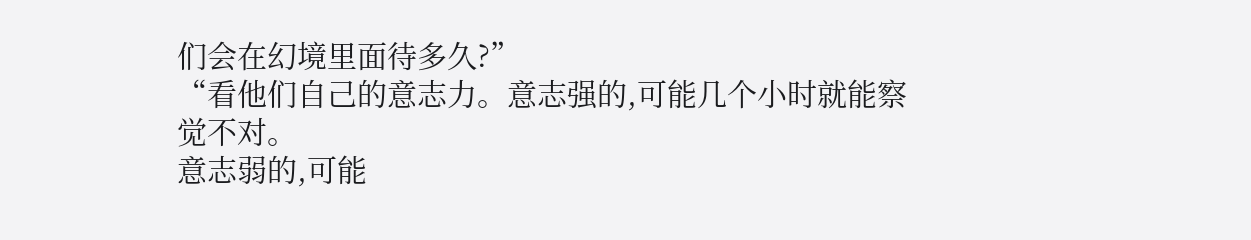们会在幻境里面待多久?”
“看他们自己的意志力。意志强的,可能几个小时就能察觉不对。
意志弱的,可能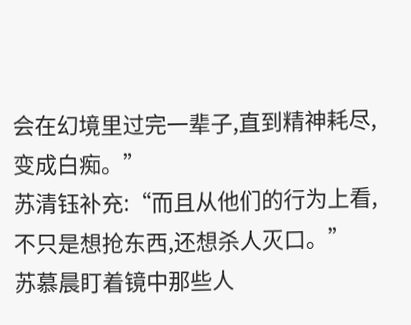会在幻境里过完一辈子,直到精神耗尽,变成白痴。”
苏清钰补充:“而且从他们的行为上看,不只是想抢东西,还想杀人灭口。”
苏慕晨盯着镜中那些人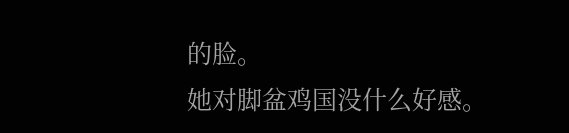的脸。
她对脚盆鸡国没什么好感。